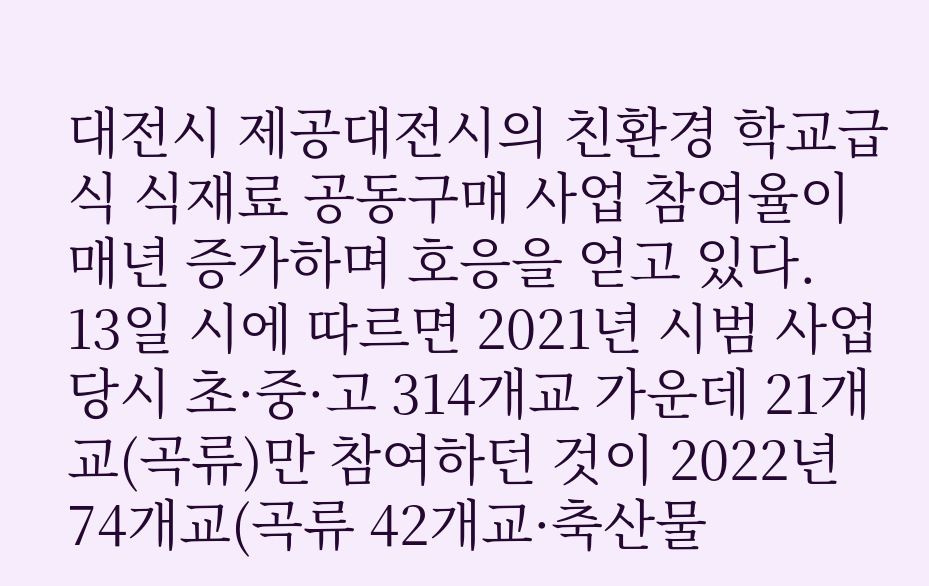대전시 제공대전시의 친환경 학교급식 식재료 공동구매 사업 참여율이 매년 증가하며 호응을 얻고 있다.
13일 시에 따르면 2021년 시범 사업 당시 초·중·고 314개교 가운데 21개교(곡류)만 참여하던 것이 2022년 74개교(곡류 42개교·축산물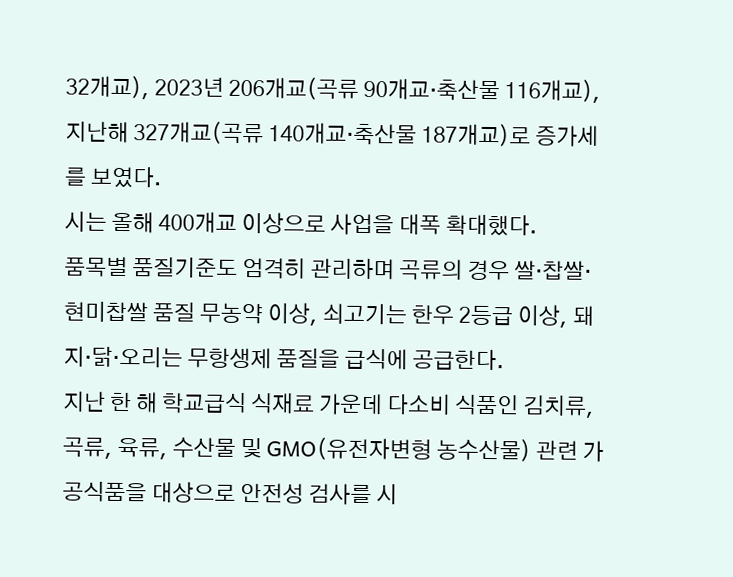32개교), 2023년 206개교(곡류 90개교·축산물 116개교), 지난해 327개교(곡류 140개교·축산물 187개교)로 증가세를 보였다.
시는 올해 400개교 이상으로 사업을 대폭 확대했다.
품목별 품질기준도 엄격히 관리하며 곡류의 경우 쌀·찹쌀·현미찹쌀 품질 무농약 이상, 쇠고기는 한우 2등급 이상, 돼지·닭·오리는 무항생제 품질을 급식에 공급한다.
지난 한 해 학교급식 식재료 가운데 다소비 식품인 김치류, 곡류, 육류, 수산물 및 GMO(유전자변형 농수산물) 관련 가공식품을 대상으로 안전성 검사를 시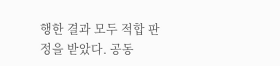행한 결과 모두 적합 판정을 받았다. 공동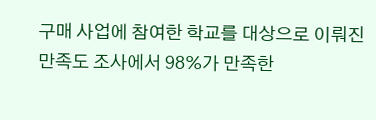구매 사업에 참여한 학교를 대상으로 이뤄진 만족도 조사에서 98%가 만족한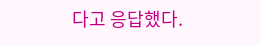다고 응답했다.